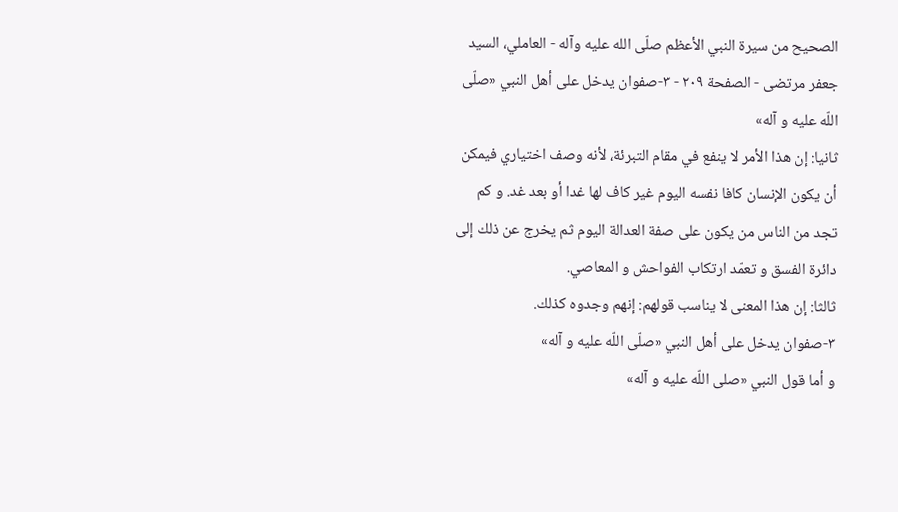الصحيح من سيرة النبي الأعظم صلّى الله عليه وآله - العاملي، السيد جعفر مرتضى - الصفحة ٢٠٩ - ٣-صفوان يدخل على أهل النبي «صلّى اللّه عليه و آله»
ثانيا: إن هذا الأمر لا ينفع في مقام التبرئة، لأنه وصف اختياري فيمكن أن يكون الإنسان كافا نفسه اليوم غير كاف لها غدا أو بعد غد. و كم تجد من الناس من يكون على صفة العدالة اليوم ثم يخرج عن ذلك إلى دائرة الفسق و تعمّد ارتكاب الفواحش و المعاصي.
ثالثا: إن هذا المعنى لا يناسب قولهم: إنهم وجدوه كذلك.
٣-صفوان يدخل على أهل النبي «صلّى اللّه عليه و آله»
و أما قول النبي «صلى اللّه عليه و آله»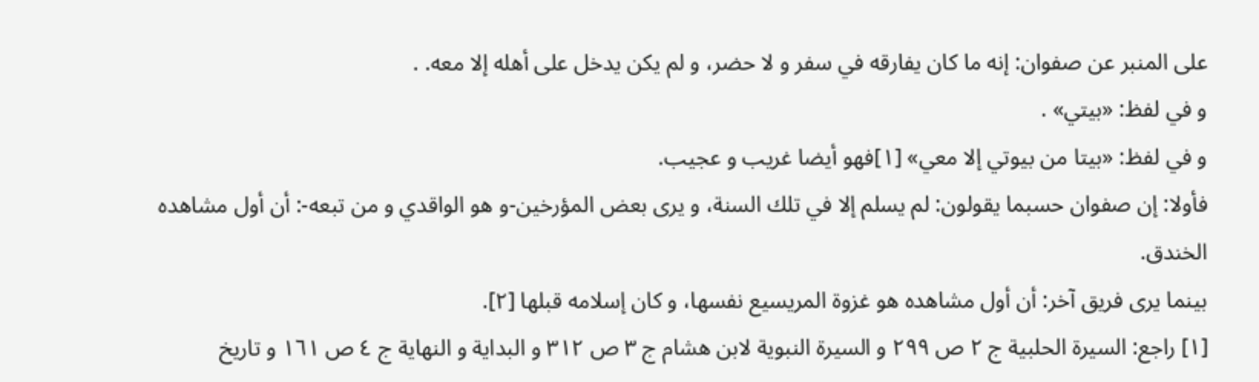على المنبر عن صفوان: إنه ما كان يفارقه في سفر و لا حضر، و لم يكن يدخل على أهله إلا معه. .
و في لفظ: «بيتي» .
و في لفظ: «بيتا من بيوتي إلا معي» [١]فهو أيضا غريب و عجيب.
فأولا: إن صفوان حسبما يقولون: لم يسلم إلا في تلك السنة، و يرى بعض المؤرخين-و هو الواقدي و من تبعه-: أن أول مشاهده الخندق.
بينما يرى فريق آخر: أن أول مشاهده هو غزوة المريسيع نفسها، و كان إسلامه قبلها [٢].
[١] راجع: السيرة الحلبية ج ٢ ص ٢٩٩ و السيرة النبوية لابن هشام ج ٣ ص ٣١٢ و البداية و النهاية ج ٤ ص ١٦١ و تاريخ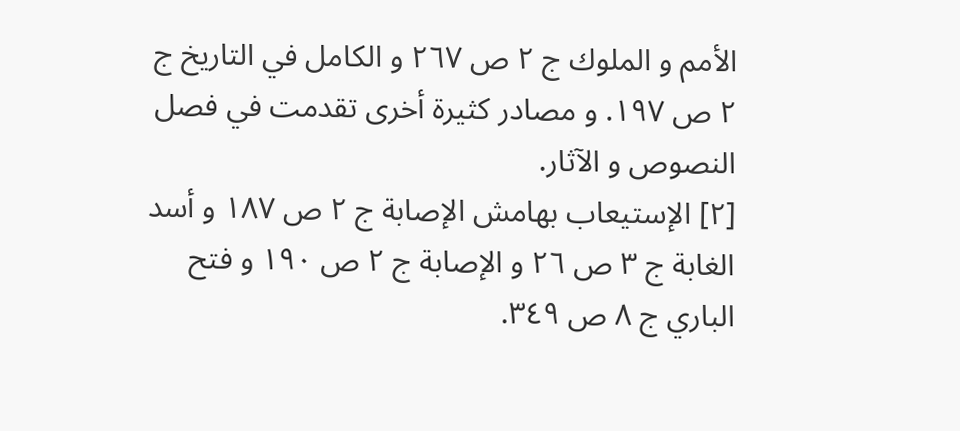الأمم و الملوك ج ٢ ص ٢٦٧ و الكامل في التاريخ ج ٢ ص ١٩٧. و مصادر كثيرة أخرى تقدمت في فصل النصوص و الآثار.
[٢] الإستيعاب بهامش الإصابة ج ٢ ص ١٨٧ و أسد الغابة ج ٣ ص ٢٦ و الإصابة ج ٢ ص ١٩٠ و فتح الباري ج ٨ ص ٣٤٩.